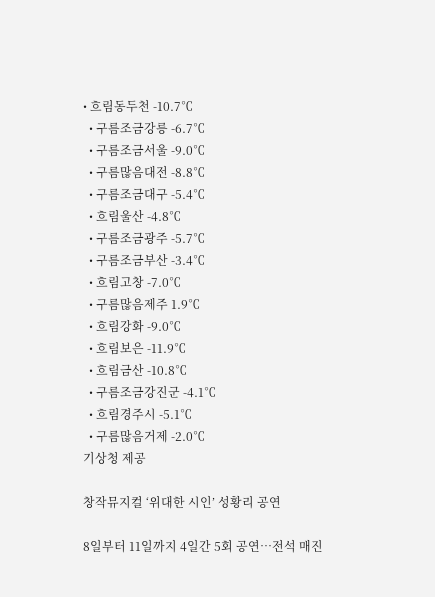• 흐림동두천 -10.7℃
  • 구름조금강릉 -6.7℃
  • 구름조금서울 -9.0℃
  • 구름많음대전 -8.8℃
  • 구름조금대구 -5.4℃
  • 흐림울산 -4.8℃
  • 구름조금광주 -5.7℃
  • 구름조금부산 -3.4℃
  • 흐림고창 -7.0℃
  • 구름많음제주 1.9℃
  • 흐림강화 -9.0℃
  • 흐림보은 -11.9℃
  • 흐림금산 -10.8℃
  • 구름조금강진군 -4.1℃
  • 흐림경주시 -5.1℃
  • 구름많음거제 -2.0℃
기상청 제공

창작뮤지컬 ‘위대한 시인’ 성황리 공연

8일부터 11일까지 4일간 5회 공연…전석 매진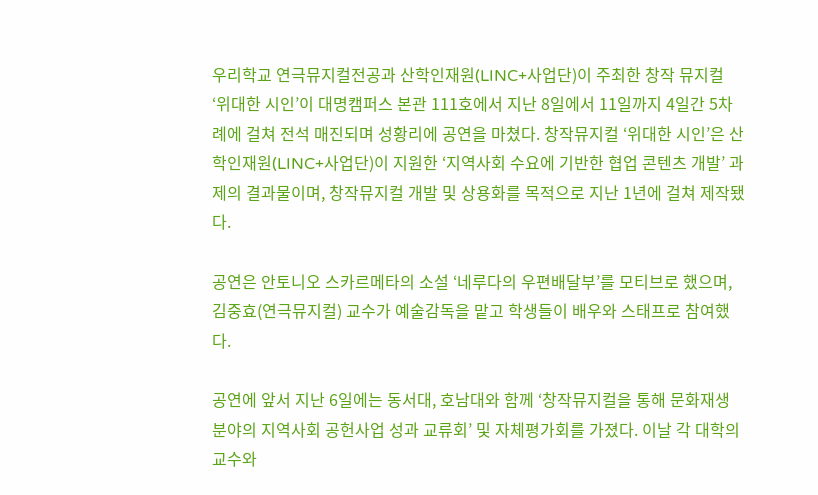우리학교 연극뮤지컬전공과 산학인재원(LINC+사업단)이 주최한 창작 뮤지컬 ‘위대한 시인’이 대명캠퍼스 본관 111호에서 지난 8일에서 11일까지 4일간 5차례에 걸쳐 전석 매진되며 성황리에 공연을 마쳤다. 창작뮤지컬 ‘위대한 시인’은 산학인재원(LINC+사업단)이 지원한 ‘지역사회 수요에 기반한 협업 콘텐츠 개발’ 과제의 결과물이며, 창작뮤지컬 개발 및 상용화를 목적으로 지난 1년에 걸쳐 제작됐다.

공연은 안토니오 스카르메타의 소설 ‘네루다의 우편배달부’를 모티브로 했으며, 김중효(연극뮤지컬) 교수가 예술감독을 맡고 학생들이 배우와 스태프로 참여했다.

공연에 앞서 지난 6일에는 동서대, 호남대와 함께 ‘창작뮤지컬을 통해 문화재생 분야의 지역사회 공헌사업 성과 교류회’ 및 자체평가회를 가졌다. 이날 각 대학의 교수와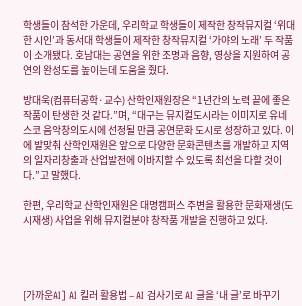학생들이 참석한 가운데, 우리학교 학생들이 제작한 창작뮤지컬 ‘위대한 시인’과 동서대 학생들이 제작한 창작뮤지컬 ‘가야의 노래’ 두 작품이 소개됐다. 호남대는 공연을 위한 조명과 음향, 영상을 지원하여 공연의 완성도를 높이는데 도움을 줬다.

방대욱(컴퓨터공학·교수) 산학인재원장은 “1년간의 노력 끝에 좋은 작품이 탄생한 것 같다.”며, “대구는 뮤지컬도시라는 이미지로 유네스코 음악창의도시에 선정될 만큼 공연문화 도시로 성장하고 있다. 이에 발맞춰 산학인재원은 앞으로 다양한 문화콘텐츠를 개발하고 지역의 일자리창출과 산업발전에 이바지할 수 있도록 최선을 다할 것이다.”고 말했다.

한편, 우리학교 산학인재원은 대명캠퍼스 주변을 활용한 문화재생(도시재생) 사업을 위해 뮤지컬분야 창작품 개발을 진행하고 있다.




[가까운AI] AI 킬러 활용법 – AI 검사기로 AI 글을 ‘내 글’로 바꾸기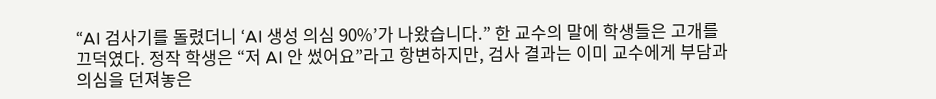“AI 검사기를 돌렸더니 ‘AI 생성 의심 90%’가 나왔습니다.” 한 교수의 말에 학생들은 고개를 끄덕였다. 정작 학생은 “저 AI 안 썼어요”라고 항변하지만, 검사 결과는 이미 교수에게 부담과 의심을 던져놓은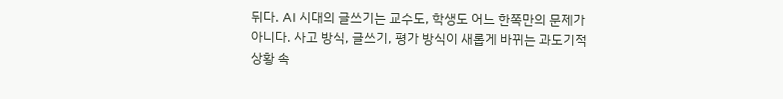뒤다. AI 시대의 글쓰기는 교수도, 학생도 어느 한쪽만의 문제가 아니다. 사고 방식, 글쓰기, 평가 방식이 새롭게 바뀌는 과도기적 상황 속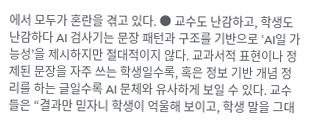에서 모두가 혼란을 겪고 있다. ● 교수도 난감하고, 학생도 난감하다 AI 검사기는 문장 패턴과 구조를 기반으로 ‘AI일 가능성’을 제시하지만 절대적이지 않다. 교과서적 표현이나 정제된 문장을 자주 쓰는 학생일수록, 혹은 정보 기반 개념 정리를 하는 글일수록 AI 문체와 유사하게 보일 수 있다. 교수들은 “결과만 믿자니 학생이 억울해 보이고, 학생 말을 그대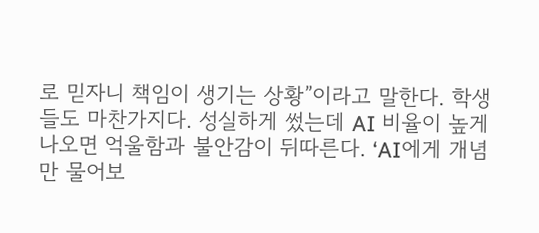로 믿자니 책임이 생기는 상황”이라고 말한다. 학생들도 마찬가지다. 성실하게 썼는데 AI 비율이 높게 나오면 억울함과 불안감이 뒤따른다. ‘AI에게 개념만 물어보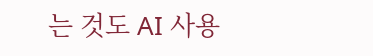는 것도 AI 사용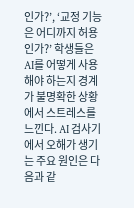인가?’, ‘교정 기능은 어디까지 허용인가?’ 학생들은 AI를 어떻게 사용해야 하는지 경계가 불명확한 상황에서 스트레스를 느낀다. AI 검사기에서 오해가 생기는 주요 원인은 다음과 같